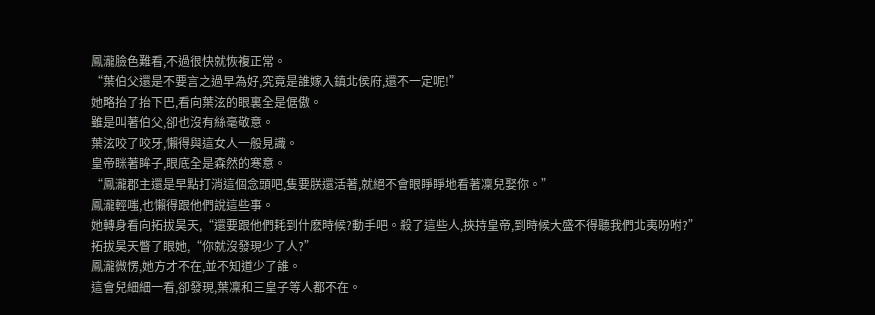鳳瀧臉色難看,不過很快就恢複正常。
“葉伯父還是不要言之過早為好,究竟是誰嫁入鎮北侯府,還不一定呢!”
她略抬了抬下巴,看向葉泫的眼裏全是倨傲。
雖是叫著伯父,卻也沒有絲毫敬意。
葉泫咬了咬牙,懶得與這女人一般見識。
皇帝眯著眸子,眼底全是森然的寒意。
“鳳瀧郡主還是早點打消這個念頭吧,隻要朕還活著,就絕不會眼睜睜地看著凜兒娶你。”
鳳瀧輕嗤,也懶得跟他們說這些事。
她轉身看向拓拔昊天,“還要跟他們耗到什麽時候?動手吧。殺了這些人,挾持皇帝,到時候大盛不得聽我們北夷吩咐?”
拓拔昊天瞥了眼她,“你就沒發現少了人?”
鳳瀧微愣,她方才不在,並不知道少了誰。
這會兒細細一看,卻發現,葉凜和三皇子等人都不在。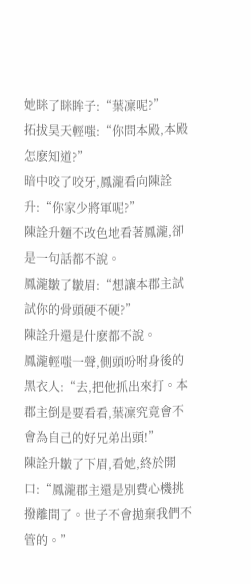她眯了眯眸子:“葉凜呢?”
拓拔昊天輕嗤:“你問本殿,本殿怎麽知道?”
暗中咬了咬牙,鳳瀧看向陳詮升:“你家少將軍呢?”
陳詮升麵不改色地看著鳳瀧,卻是一句話都不說。
鳳瀧皺了皺眉:“想讓本郡主試試你的骨頭硬不硬?”
陳詮升還是什麽都不說。
鳳瀧輕嗤一聲,側頭吩咐身後的黑衣人:“去,把他抓出來打。本郡主倒是要看看,葉凜究竟會不會為自己的好兄弟出頭!”
陳詮升皺了下眉,看她,終於開口:“鳳瀧郡主還是別費心機挑撥離間了。世子不會拋棄我們不管的。”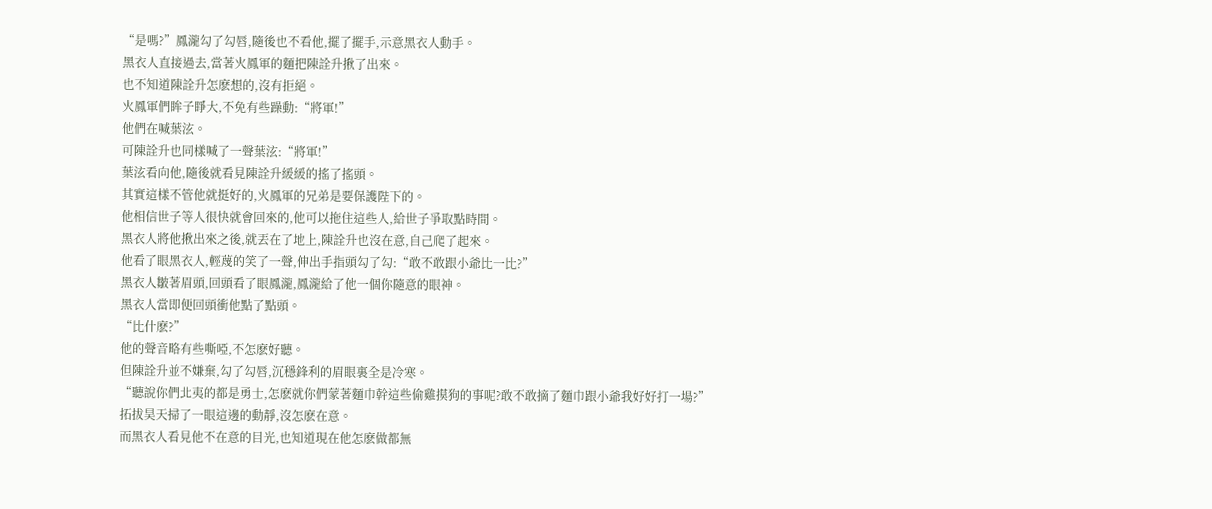“是嗎?”鳳瀧勾了勾唇,隨後也不看他,擺了擺手,示意黑衣人動手。
黑衣人直接過去,當著火鳳軍的麵把陳詮升揪了出來。
也不知道陳詮升怎麽想的,沒有拒絕。
火鳳軍們眸子睜大,不免有些躁動:“將軍!”
他們在喊葉泫。
可陳詮升也同樣喊了一聲葉泫:“將軍!”
葉泫看向他,隨後就看見陳詮升緩緩的搖了搖頭。
其實這樣不管他就挺好的,火鳳軍的兄弟是要保護陛下的。
他相信世子等人很快就會回來的,他可以拖住這些人,給世子爭取點時間。
黑衣人將他揪出來之後,就丟在了地上,陳詮升也沒在意,自己爬了起來。
他看了眼黑衣人,輕蔑的笑了一聲,伸出手指頭勾了勾:“敢不敢跟小爺比一比?”
黑衣人皺著眉頭,回頭看了眼鳳瀧,鳳瀧給了他一個你隨意的眼神。
黑衣人當即便回頭衝他點了點頭。
“比什麽?”
他的聲音略有些嘶啞,不怎麽好聽。
但陳詮升並不嫌棄,勾了勾唇,沉穩鋒利的眉眼裏全是冷寒。
“聽說你們北夷的都是勇士,怎麽就你們蒙著麵巾幹這些偷雞摸狗的事呢?敢不敢摘了麵巾跟小爺我好好打一場?”
拓拔昊天掃了一眼這邊的動靜,沒怎麽在意。
而黑衣人看見他不在意的目光,也知道現在他怎麽做都無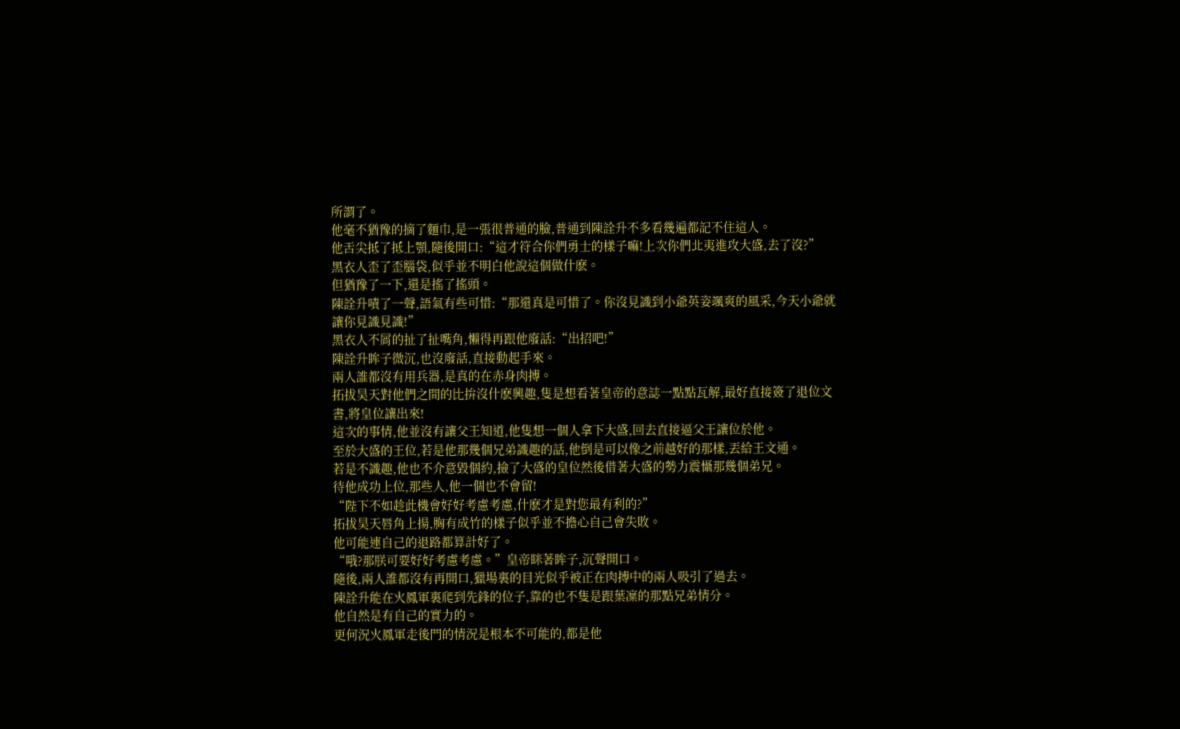所謂了。
他毫不猶豫的摘了麵巾,是一張很普通的臉,普通到陳詮升不多看幾遍都記不住這人。
他舌尖抵了抵上顎,隨後開口:“這才符合你們勇士的樣子嘛!上次你們北夷進攻大盛,去了沒?”
黑衣人歪了歪腦袋,似乎並不明白他說這個做什麽。
但猶豫了一下,還是搖了搖頭。
陳詮升嘖了一聲,語氣有些可惜:“那還真是可惜了。你沒見識到小爺英姿颯爽的風采,今天小爺就讓你見識見識!”
黑衣人不屑的扯了扯嘴角,懶得再跟他廢話:“出招吧!”
陳詮升眸子微沉,也沒廢話,直接動起手來。
兩人誰都沒有用兵器,是真的在赤身肉搏。
拓拔昊天對他們之間的比拚沒什麽興趣,隻是想看著皇帝的意誌一點點瓦解,最好直接簽了退位文書,將皇位讓出來!
這次的事情,他並沒有讓父王知道,他隻想一個人拿下大盛,回去直接逼父王讓位於他。
至於大盛的王位,若是他那幾個兄弟識趣的話,他倒是可以像之前越好的那樣,丟給王文通。
若是不識趣,他也不介意毀個約,撿了大盛的皇位然後借著大盛的勢力震懾那幾個弟兄。
待他成功上位,那些人,他一個也不會留!
“陛下不如趁此機會好好考慮考慮,什麽才是對您最有利的?”
拓拔昊天唇角上揚,胸有成竹的樣子似乎並不擔心自己會失敗。
他可能連自己的退路都算計好了。
“哦?那朕可要好好考慮考慮。”皇帝眯著眸子,沉聲開口。
隨後,兩人誰都沒有再開口,獵場裏的目光似乎被正在肉搏中的兩人吸引了過去。
陳詮升能在火鳳軍裏爬到先鋒的位子,靠的也不隻是跟葉凜的那點兄弟情分。
他自然是有自己的實力的。
更何況火鳳軍走後門的情況是根本不可能的,都是他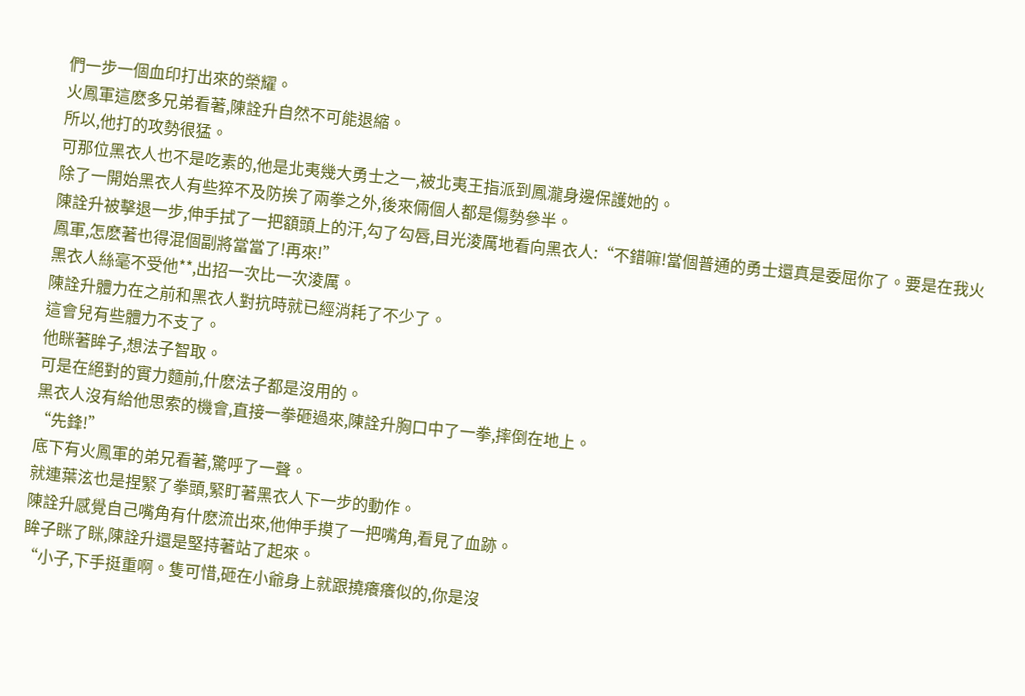們一步一個血印打出來的榮耀。
火鳳軍這麽多兄弟看著,陳詮升自然不可能退縮。
所以,他打的攻勢很猛。
可那位黑衣人也不是吃素的,他是北夷幾大勇士之一,被北夷王指派到鳳瀧身邊保護她的。
除了一開始黑衣人有些猝不及防挨了兩拳之外,後來倆個人都是傷勢參半。
陳詮升被擊退一步,伸手拭了一把額頭上的汗,勾了勾唇,目光淩厲地看向黑衣人:“不錯嘛!當個普通的勇士還真是委屈你了。要是在我火鳳軍,怎麽著也得混個副將當當了!再來!”
黑衣人絲毫不受他**,出招一次比一次淩厲。
陳詮升體力在之前和黑衣人對抗時就已經消耗了不少了。
這會兒有些體力不支了。
他眯著眸子,想法子智取。
可是在絕對的實力麵前,什麽法子都是沒用的。
黑衣人沒有給他思索的機會,直接一拳砸過來,陳詮升胸口中了一拳,摔倒在地上。
“先鋒!”
底下有火鳳軍的弟兄看著,驚呼了一聲。
就連葉泫也是捏緊了拳頭,緊盯著黑衣人下一步的動作。
陳詮升感覺自己嘴角有什麽流出來,他伸手摸了一把嘴角,看見了血跡。
眸子眯了眯,陳詮升還是堅持著站了起來。
“小子,下手挺重啊。隻可惜,砸在小爺身上就跟撓癢癢似的,你是沒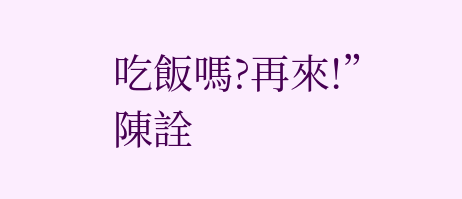吃飯嗎?再來!”
陳詮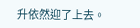升依然迎了上去。